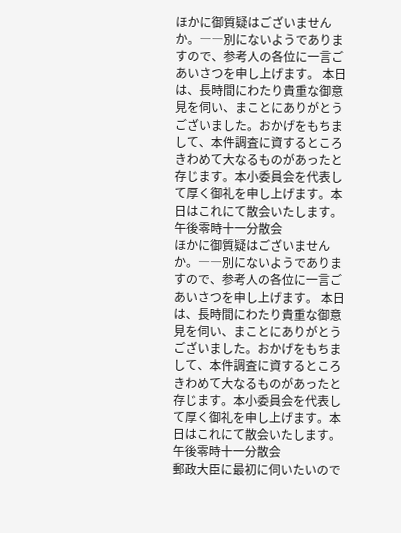ほかに御質疑はございませんか。――別にないようでありますので、参考人の各位に一言ごあいさつを申し上げます。 本日は、長時間にわたり貴重な御意見を伺い、まことにありがとうございました。おかげをもちまして、本件調査に資するところきわめて大なるものがあったと存じます。本小委員会を代表して厚く御礼を申し上げます。本日はこれにて散会いたします。 午後零時十一分散会
ほかに御質疑はございませんか。――別にないようでありますので、参考人の各位に一言ごあいさつを申し上げます。 本日は、長時間にわたり貴重な御意見を伺い、まことにありがとうございました。おかげをもちまして、本件調査に資するところきわめて大なるものがあったと存じます。本小委員会を代表して厚く御礼を申し上げます。本日はこれにて散会いたします。 午後零時十一分散会
郵政大臣に最初に伺いたいので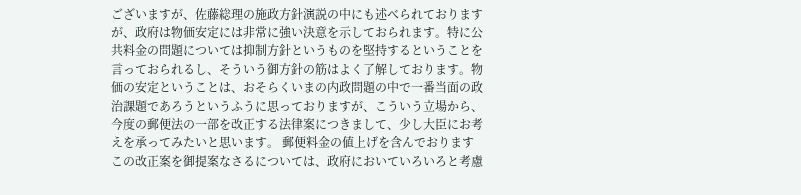ございますが、佐藤総理の施政方針演説の中にも述べられておりますが、政府は物価安定には非常に強い決意を示しておられます。特に公共料金の問題については抑制方針というものを堅持するということを言っておられるし、そういう御方針の筋はよく了解しております。物価の安定ということは、おそらくいまの内政問題の中で一番当面の政治課題であろうというふうに思っておりますが、こういう立場から、今度の郵便法の一部を改正する法律案につきまして、少し大臣にお考えを承ってみたいと思います。 郵便料金の値上げを含んでおりますこの改正案を御提案なさるについては、政府においていろいろと考慮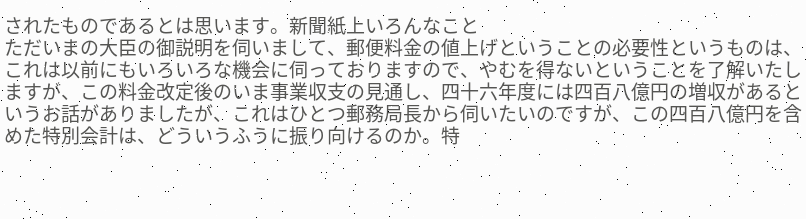されたものであるとは思います。新聞紙上いろんなこと
ただいまの大臣の御説明を伺いまして、郵便料金の値上げということの必要性というものは、これは以前にもいろいろな機会に伺っておりますので、やむを得ないということを了解いたしますが、この料金改定後のいま事業収支の見通し、四十六年度には四百八億円の増収があるというお話がありましたが、これはひとつ郵務局長から伺いたいのですが、この四百八億円を含めた特別会計は、どういうふうに振り向けるのか。特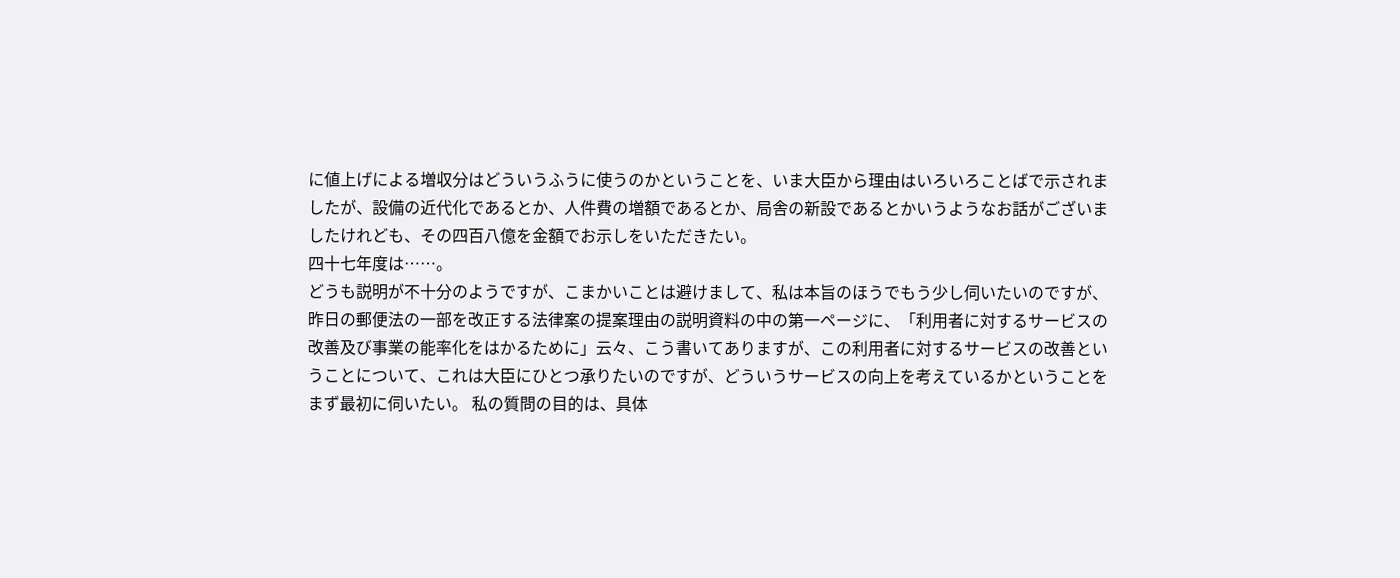に値上げによる増収分はどういうふうに使うのかということを、いま大臣から理由はいろいろことばで示されましたが、設備の近代化であるとか、人件費の増額であるとか、局舎の新設であるとかいうようなお話がございましたけれども、その四百八億を金額でお示しをいただきたい。
四十七年度は……。
どうも説明が不十分のようですが、こまかいことは避けまして、私は本旨のほうでもう少し伺いたいのですが、昨日の郵便法の一部を改正する法律案の提案理由の説明資料の中の第一ページに、「利用者に対するサービスの改善及び事業の能率化をはかるために」云々、こう書いてありますが、この利用者に対するサービスの改善ということについて、これは大臣にひとつ承りたいのですが、どういうサービスの向上を考えているかということをまず最初に伺いたい。 私の質問の目的は、具体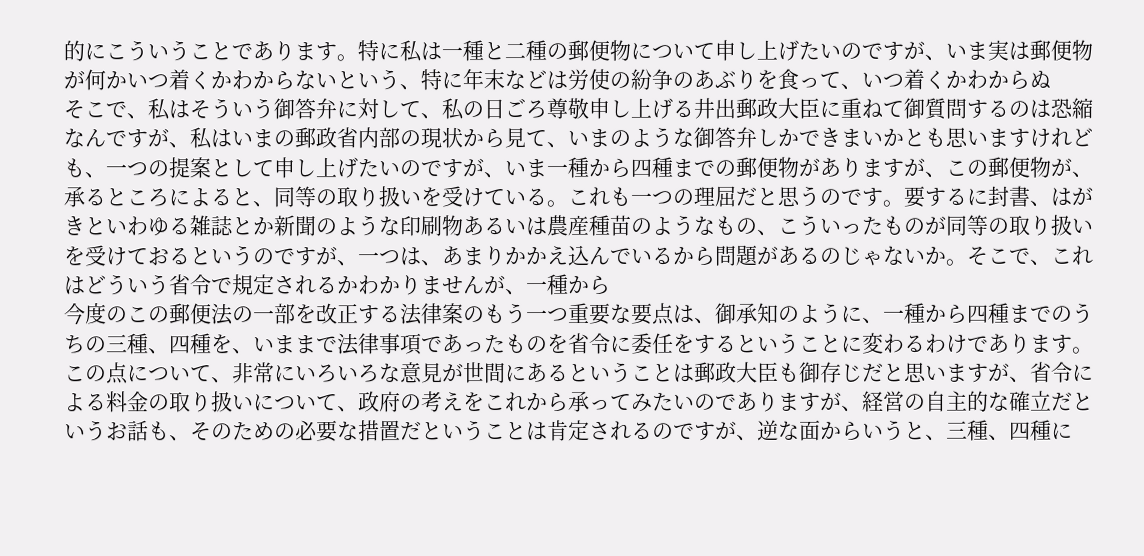的にこういうことであります。特に私は一種と二種の郵便物について申し上げたいのですが、いま実は郵便物が何かいつ着くかわからないという、特に年末などは労使の紛争のあぶりを食って、いつ着くかわからぬ
そこで、私はそういう御答弁に対して、私の日ごろ尊敬申し上げる井出郵政大臣に重ねて御質問するのは恐縮なんですが、私はいまの郵政省内部の現状から見て、いまのような御答弁しかできまいかとも思いますけれども、一つの提案として申し上げたいのですが、いま一種から四種までの郵便物がありますが、この郵便物が、承るところによると、同等の取り扱いを受けている。これも一つの理屈だと思うのです。要するに封書、はがきといわゆる雑誌とか新聞のような印刷物あるいは農産種苗のようなもの、こういったものが同等の取り扱いを受けておるというのですが、一つは、あまりかかえ込んでいるから問題があるのじゃないか。そこで、これはどういう省令で規定されるかわかりませんが、一種から
今度のこの郵便法の一部を改正する法律案のもう一つ重要な要点は、御承知のように、一種から四種までのうちの三種、四種を、いままで法律事項であったものを省令に委任をするということに変わるわけであります。この点について、非常にいろいろな意見が世間にあるということは郵政大臣も御存じだと思いますが、省令による料金の取り扱いについて、政府の考えをこれから承ってみたいのでありますが、経営の自主的な確立だというお話も、そのための必要な措置だということは肯定されるのですが、逆な面からいうと、三種、四種に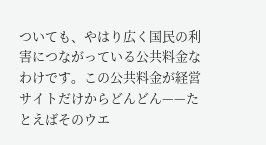ついても、やはり広く国民の利害につながっている公共料金なわけです。この公共料金が経営サイトだけからどんどん——たとえばそのウエ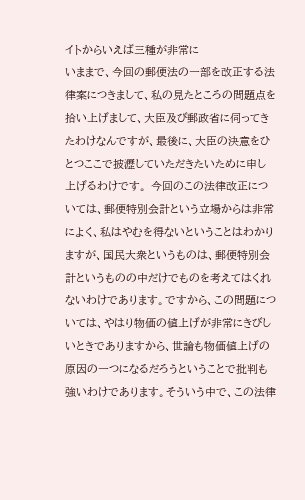イトからいえば三種が非常に
いままで、今回の郵便法の一部を改正する法律案につきまして、私の見たところの問題点を拾い上げまして、大臣及び郵政省に伺ってきたわけなんですが、最後に、大臣の決意をひとつここで披瀝していただきたいために申し上げるわけです。 今回のこの法律改正については、郵便特別会計という立場からは非常によく、私はやむを得ないということはわかりますが、国民大衆というものは、郵便特別会計というものの中だけでものを考えてはくれないわけであります。ですから、この問題については、やはり物価の値上げが非常にきびしいときでありますから、世論も物価値上げの原因の一つになるだろうということで批判も強いわけであります。そういう中で、この法律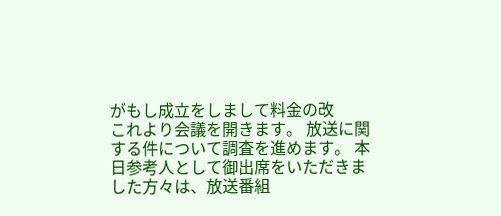がもし成立をしまして料金の改
これより会議を開きます。 放送に関する件について調査を進めます。 本日参考人として御出席をいただきました方々は、放送番組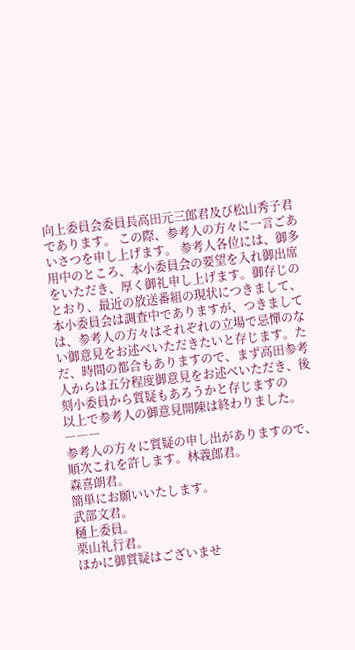向上委員会委員長高田元三郎君及び松山秀子君であります。 この際、参考人の方々に一言ごあいさつを申し上げます。 参考人各位には、御多用中のところ、本小委員会の要望を入れ御出席をいただき、厚く御礼申し上げます。御存じのとおり、最近の放送番組の現状につきまして、本小委員会は調査中でありますが、つきましては、参考人の方々はそれぞれの立場で忌憚のない御意見をお述べいただきたいと存じます。ただ、時間の都合もありますので、まず高田参考人からは五分程度御意見をお述べいただき、後刻小委員から質疑もあろうかと存じますの
以上で参考人の御意見開陳は終わりました。 ―――
参考人の方々に質疑の申し出がありますので、順次これを許します。林義郎君。
森喜朗君。
簡単にお願いいたします。
武部文君。
樋上委員。
栗山礼行君。
ほかに御質疑はございませ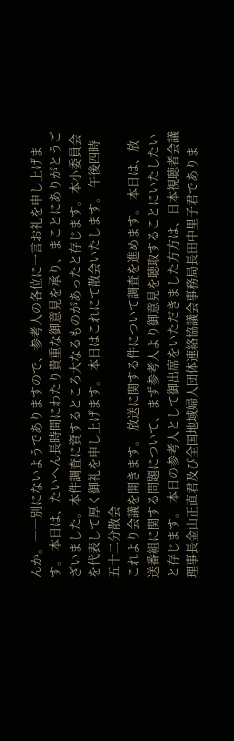んか。――別にないようでありますので、参考人の各位に一言お礼を申し上げます。 本日は、たいへん長時間にわたり貴重な御意見を承り、まことにありがとうございました。本件調査に資するところ大なるものがあったと存じます。本小委員会を代表して厚く御礼を申し上げます。 本日はこれにて散会いたします。 午後四時五十二分散会
これより会議を開きます。 放送に関する件について調査を進めます。 本日は、放送番組に関する問題について、まず参考人より御意見を聴取することにいたしたいと存じます。 本日の参考人として御出席をいただきました方方は、日本視聴者会議理事長金山正直君及び全国地域婦人団体連絡協議会事務局長田中里子君でありま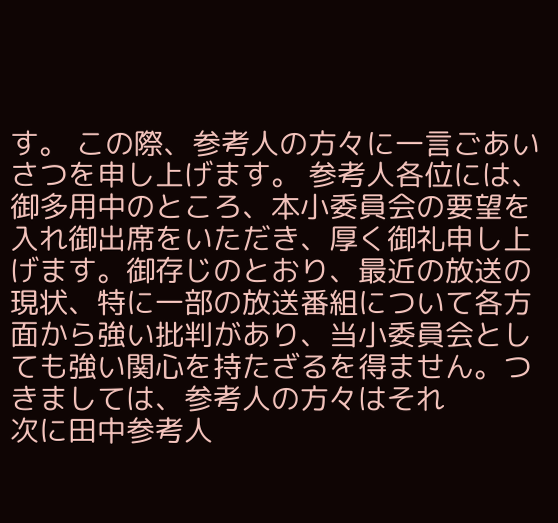す。 この際、参考人の方々に一言ごあいさつを申し上げます。 参考人各位には、御多用中のところ、本小委員会の要望を入れ御出席をいただき、厚く御礼申し上げます。御存じのとおり、最近の放送の現状、特に一部の放送番組について各方面から強い批判があり、当小委員会としても強い関心を持たざるを得ません。つきましては、参考人の方々はそれ
次に田中参考人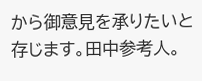から御意見を承りたいと存じます。田中参考人。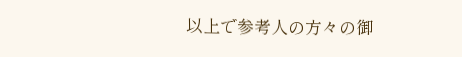以上で参考人の方々の御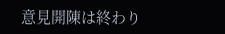意見開陳は終わり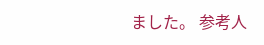ました。 参考人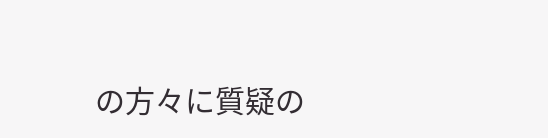の方々に質疑の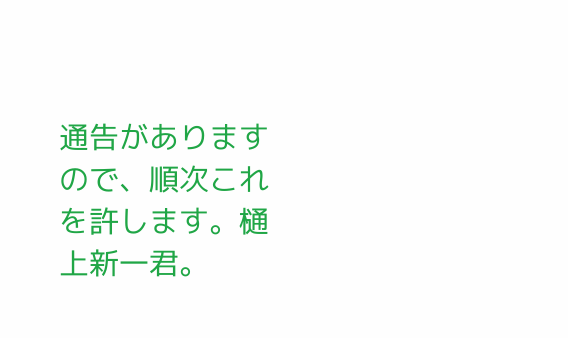通告がありますので、順次これを許します。樋上新一君。